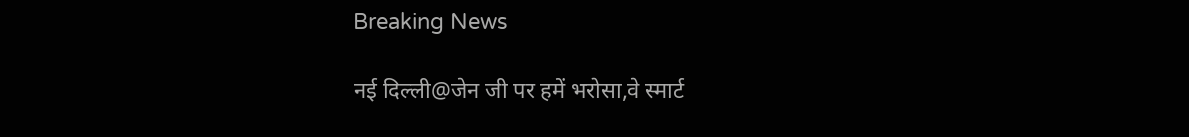Breaking News

नई दिल्ली@जेन जी पर हमें भरोसा,वे स्मार्ट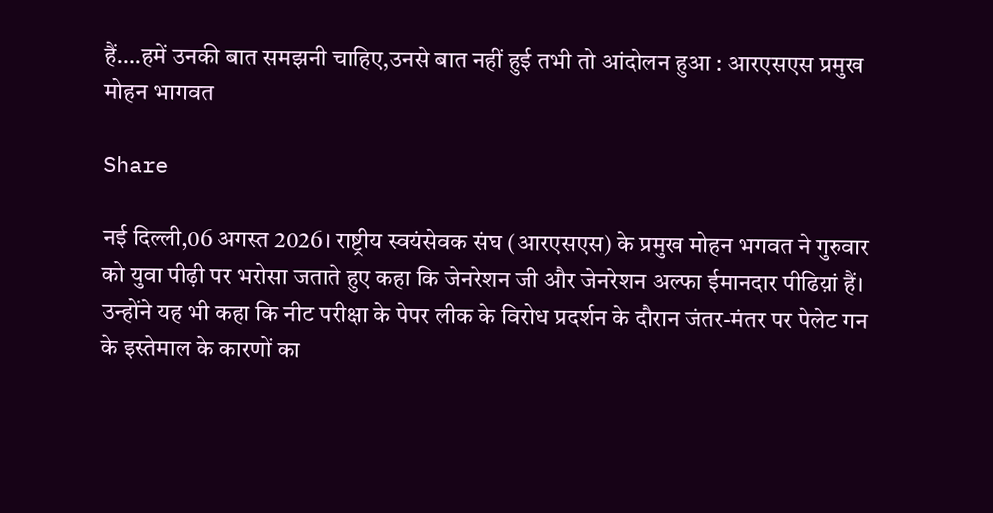हैं….हमें उनकी बात समझनी चाहिए,उनसे बात नहीं हुई तभी तो आंदोलन हुआ : आरएसएस प्रमुख मोहन भागवत

Share

नई दिल्ली,06 अगस्त 2026। राष्ट्रीय स्वयंसेवक संघ (आरएसएस) के प्रमुख मोहन भगवत ने गुरुवार को युवा पीढ़ी पर भरोसा जताते हुए कहा कि जेनरेशन जी और जेनरेशन अल्फा ईमानदार पीढिय़ां हैं। उन्होंने यह भी कहा कि नीट परीक्षा के पेपर लीक के विरोध प्रदर्शन के दौरान जंतर-मंतर पर पेलेट गन के इस्तेमाल के कारणों का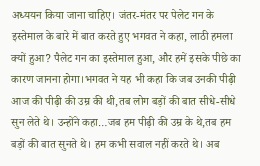अध्ययन किया जाना चाहिए। जंतर-मंतर पर पेलेट गन के इस्तेमाल के बारे में बात करते हुए भगवत ने कहा, लाठी हमला क्यों हुआ? पैलेट गन का इस्तेमाल हुआ, और हमें इसके पीछे का कारण जानना होगा।भगवत ने यह भी कहा कि जब उनकी पीढ़ी आज की पीढ़ी की उम्र की थी,तब लोग बड़ों की बात सीधे-सीधे सुन लेते थे। उन्होंने कहा…जब हम पीढ़ी की उम्र के थे,तब हम बड़ों की बात सुनते थे। हम कभी सवाल नहीं करते थे। अब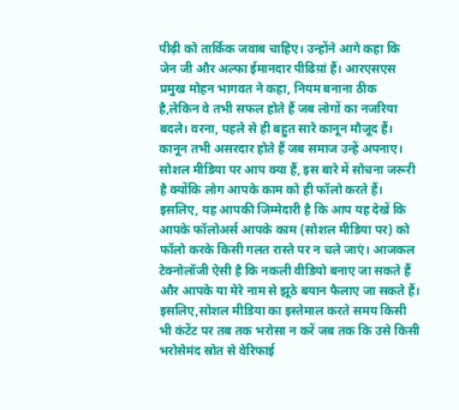पीढ़ी को तार्किक जवाब चाहिए। उन्होंने आगे कहा कि जेन जी और अल्फा ईमानदार पीढिय़ां हैं। आरएसएस प्रमुख मोहन भागवत ने कहा, नियम बनाना ठीक है,लेकिन वे तभी सफल होते हैं जब लोगों का नजरिया बदले। वरना, पहले से ही बहुत सारे कानून मौजूद हैं। कानून तभी असरदार होते हैं जब समाज उन्हें अपनाए। सोशल मीडिया पर आप क्या हैं, इस बारे में सोचना जरूरी है क्योंकि लोग आपके काम को ही फॉलो करते हैं। इसलिए, यह आपकी जिम्मेदारी है कि आप यह देखें कि आपके फॉलोअर्स आपके काम (सोशल मीडिया पर) को फॉलो करके किसी गलत रास्ते पर न चले जाएं। आजकल टेक्नोलॉजी ऐसी है कि नकली वीडियो बनाए जा सकते हैं और आपके या मेरे नाम से झूठे बयान फैलाए जा सकते हैं। इसलिए,सोशल मीडिया का इस्तेमाल करते समय किसी भी कंटेंट पर तब तक भरोसा न करें जब तक कि उसे किसी भरोसेमंद स्रोत से वेरिफाई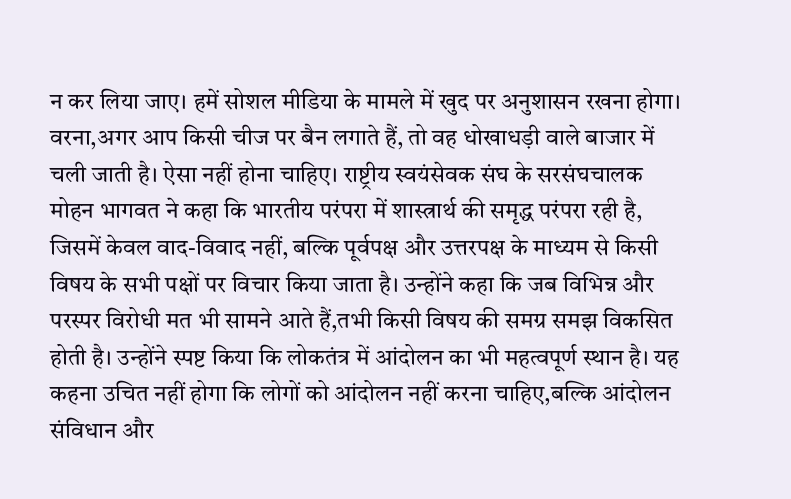न कर लिया जाए। हमें सोशल मीडिया के मामले में खुद पर अनुशासन रखना होगा। वरना,अगर आप किसी चीज पर बैन लगाते हैं, तो वह धोखाधड़ी वाले बाजार में चली जाती है। ऐसा नहीं होना चाहिए। राष्ट्रीय स्वयंसेवक संघ के सरसंघचालक मोहन भागवत ने कहा कि भारतीय परंपरा में शास्त्रार्थ की समृद्ध परंपरा रही है, जिसमें केवल वाद-विवाद नहीं, बल्कि पूर्वपक्ष और उत्तरपक्ष के माध्यम से किसी विषय के सभी पक्षों पर विचार किया जाता है। उन्होंने कहा कि जब विभिन्न और परस्पर विरोधी मत भी सामने आते हैं,तभी किसी विषय की समग्र समझ विकसित होती है। उन्होंने स्पष्ट किया कि लोकतंत्र में आंदोलन का भी महत्वपूर्ण स्थान है। यह कहना उचित नहीं होगा कि लोगों को आंदोलन नहीं करना चाहिए,बल्कि आंदोलन संविधान और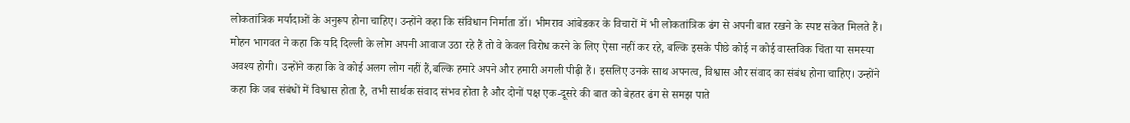लोकतांत्रिक मर्यादाओं के अनुरूप होना चाहिए। उन्होंने कहा कि संविधान निर्माता डॉ। भीमराव आंबेडकर के विचारों में भी लोकतांत्रिक ढंग से अपनी बात रखने के स्पष्ट संकेत मिलते हैं। मोहन भागवत ने कहा कि यदि दिल्ली के लोग अपनी आवाज उठा रहे हैं तो वे केवल विरोध करने के लिए ऐसा नहीं कर रहे, बल्कि इसके पीछे कोई न कोई वास्तविक चिंता या समस्या अवश्य होगी। उन्होंने कहा कि वे कोई अलग लोग नहीं हैं,बल्कि हमारे अपने और हमारी अगली पीढ़ी हैं। इसलिए उनके साथ अपनत्व, विश्वास और संवाद का संबंध होना चाहिए। उन्होंने कहा कि जब संबंधों में विश्वास होता है, तभी सार्थक संवाद संभव होता है और दोनों पक्ष एक-दूसरे की बात को बेहतर ढंग से समझ पाते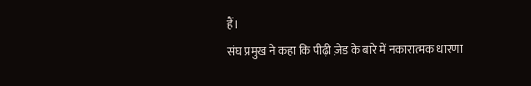हैं।
संघ प्रमुख ने कहा कि पीढ़ी ज़ेड के बारे में नकारात्मक धारणा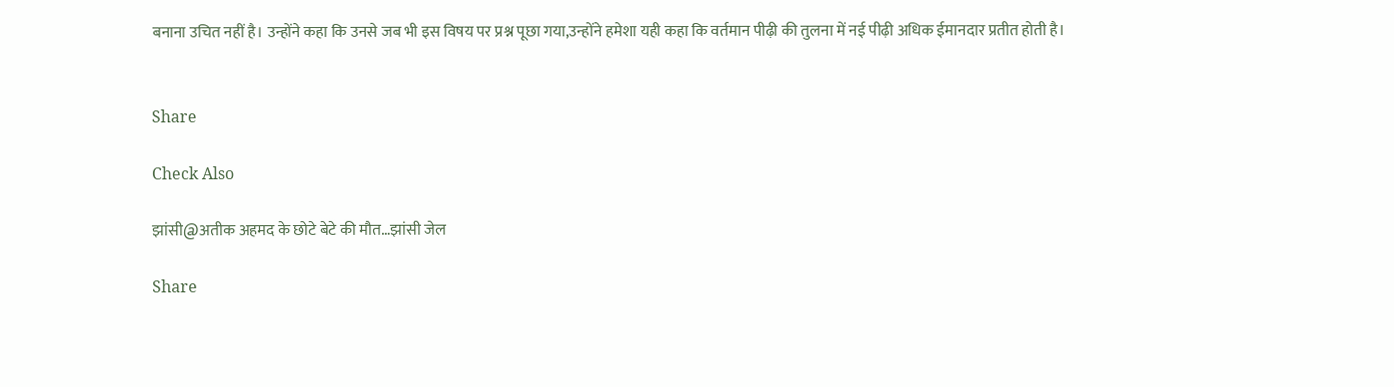बनाना उचित नहीं है। उन्होंने कहा कि उनसे जब भी इस विषय पर प्रश्न पूछा गया,उन्होंने हमेशा यही कहा कि वर्तमान पीढ़ी की तुलना में नई पीढ़ी अधिक ईमानदार प्रतीत होती है।


Share

Check Also

झांसी@अतीक अहमद के छोटे बेटे की मौत…झांसी जेल

Share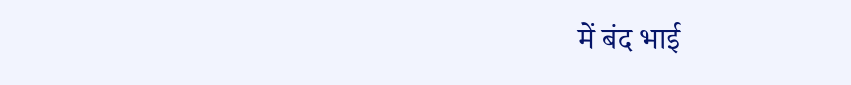में बंद भाई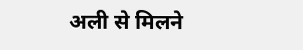अली से मिलने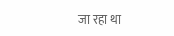जा रहा था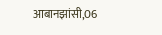आबानझांसी,06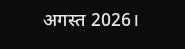अगस्त 2026।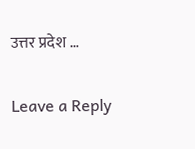उत्तर प्रदेश …

Leave a Reply